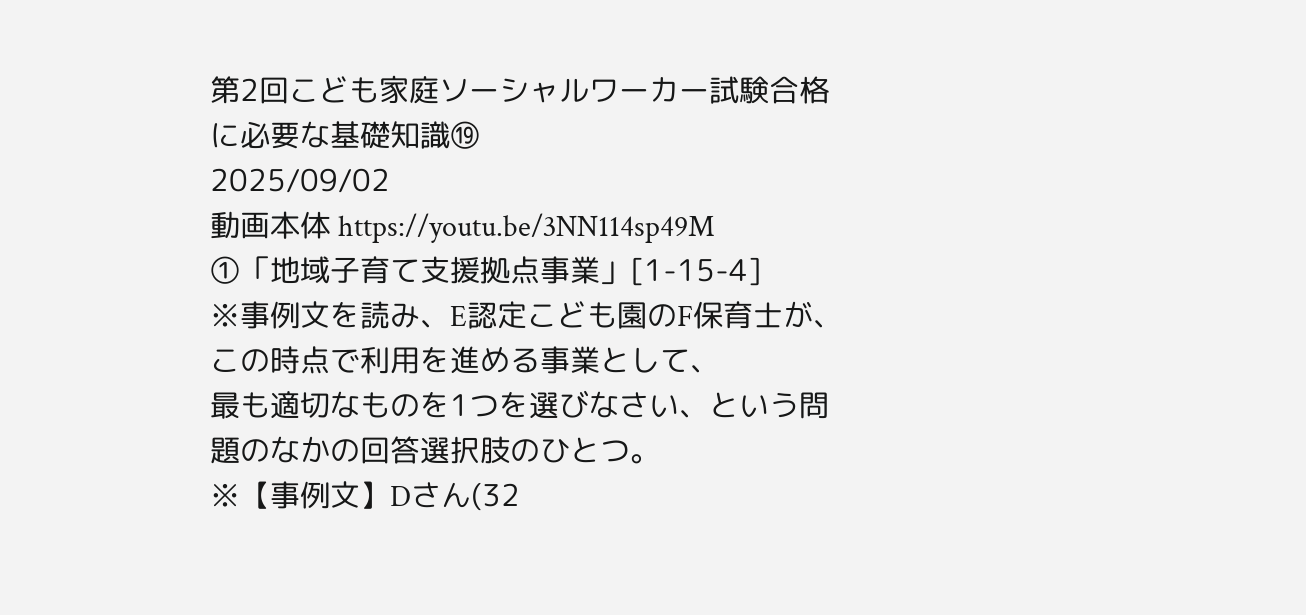第2回こども家庭ソーシャルワーカー試験合格に必要な基礎知識⑲
2025/09/02
動画本体 https://youtu.be/3NN114sp49M
①「地域子育て支援拠点事業」[1-15-4]
※事例文を読み、E認定こども園のF保育士が、この時点で利用を進める事業として、
最も適切なものを1つを選びなさい、という問題のなかの回答選択肢のひとつ。
※【事例文】Dさん(32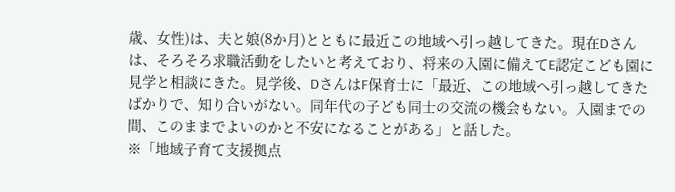歳、女性)は、夫と娘(8か月)とともに最近この地域へ引っ越してきた。現在Dさんは、そろそろ求職活動をしたいと考えており、将来の入園に備えてE認定こども園に見学と相談にきた。見学後、DさんはF保育士に「最近、この地域へ引っ越してきたばかりで、知り合いがない。同年代の子ども同士の交流の機会もない。入園までの間、このままでよいのかと不安になることがある」と話した。
※「地域子育て支援拠点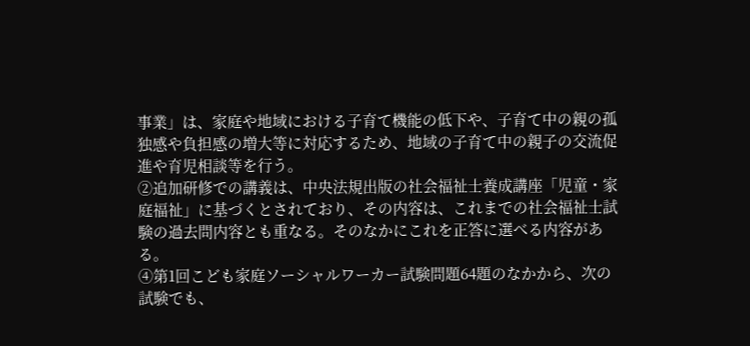事業」は、家庭や地域における子育て機能の低下や、子育て中の親の孤独感や負担感の増大等に対応するため、地域の子育て中の親子の交流促進や育児相談等を行う。
②追加研修での講義は、中央法規出版の社会福祉士養成講座「児童・家庭福祉」に基づくとされており、その内容は、これまでの社会福祉士試験の過去問内容とも重なる。そのなかにこれを正答に選べる内容がある。
④第1回こども家庭ソーシャルワーカー試験問題64題のなかから、次の試験でも、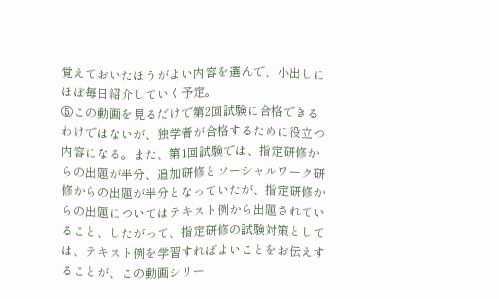覚えておいたほうがよい内容を選んで、小出しにほぼ毎日紹介していく予定。
⑤この動画を見るだけで第2回試験に合格できるわけではないが、独学者が合格するために役立つ内容になる。また、第1回試験では、指定研修からの出題が半分、追加研修とソーシャルワーク研修からの出題が半分となっていたが、指定研修からの出題についてはテキスト例から出題されていること、したがって、指定研修の試験対策としては、テキスト例を学習すればよいことをお伝えすることが、この動画シリー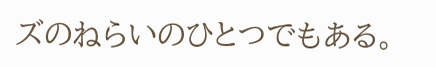ズのねらいのひとつでもある。